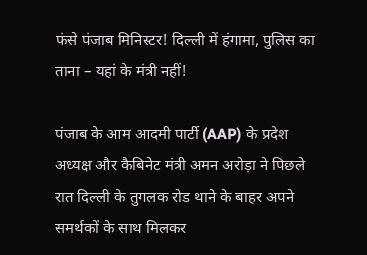फंसे पंजाब मिनिस्टर! दिल्ली में हंगामा, पुलिस का ताना – यहां के मंत्री नहीं!

पंजाब के आम आदमी पार्टी (AAP) के प्रदेश अध्यक्ष और कैबिनेट मंत्री अमन अरोड़ा ने पिछले रात दिल्ली के तुगलक रोड थाने के बाहर अपने समर्थकों के साथ मिलकर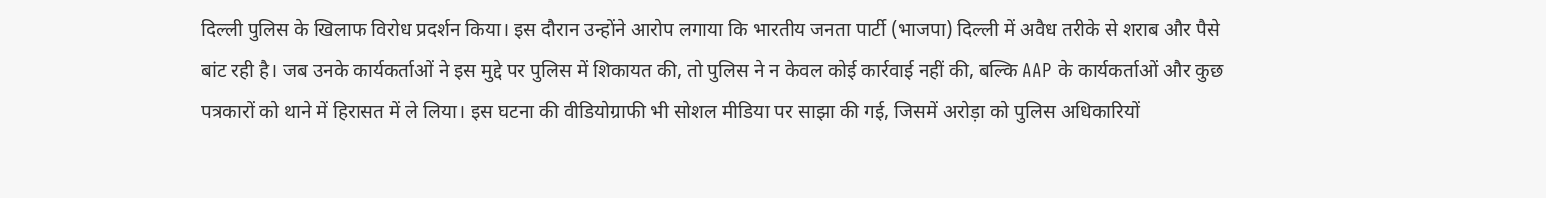दिल्ली पुलिस के खिलाफ विरोध प्रदर्शन किया। इस दौरान उन्होंने आरोप लगाया कि भारतीय जनता पार्टी (भाजपा) दिल्ली में अवैध तरीके से शराब और पैसे बांट रही है। जब उनके कार्यकर्ताओं ने इस मुद्दे पर पुलिस में शिकायत की, तो पुलिस ने न केवल कोई कार्रवाई नहीं की, बल्कि AAP के कार्यकर्ताओं और कुछ पत्रकारों को थाने में हिरासत में ले लिया। इस घटना की वीडियोग्राफी भी सोशल मीडिया पर साझा की गई, जिसमें अरोड़ा को पुलिस अधिकारियों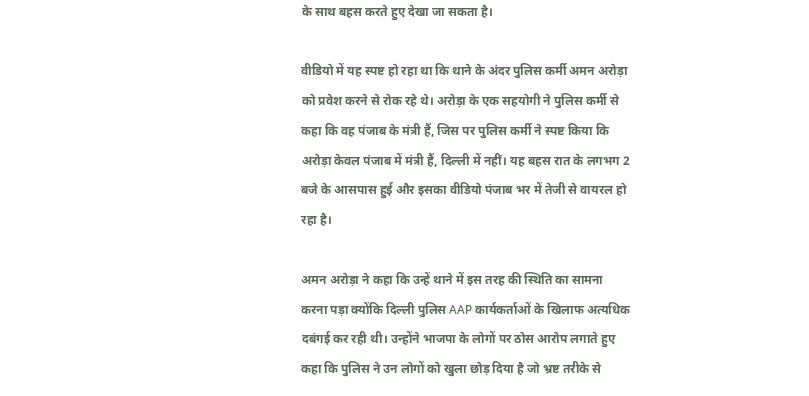के साथ बहस करते हुए देखा जा सकता है।

वीडियो में यह स्पष्ट हो रहा था कि थाने के अंदर पुलिस कर्मी अमन अरोड़ा को प्रवेश करने से रोक रहे थे। अरोड़ा के एक सहयोगी ने पुलिस कर्मी से कहा कि वह पंजाब के मंत्री हैं, जिस पर पुलिस कर्मी ने स्पष्ट किया कि अरोड़ा केवल पंजाब में मंत्री हैं, दिल्ली में नहीं। यह बहस रात के लगभग 2 बजे के आसपास हुई और इसका वीडियो पंजाब भर में तेजी से वायरल हो रहा है।

अमन अरोड़ा ने कहा कि उन्हें थाने में इस तरह की स्थिति का सामना करना पड़ा क्योंकि दिल्ली पुलिस AAP कार्यकर्ताओं के खिलाफ अत्यधिक दबंगई कर रही थी। उन्होंने भाजपा के लोगों पर ठोस आरोप लगाते हुए कहा कि पुलिस ने उन लोगों को खुला छोड़ दिया है जो भ्रष्ट तरीके से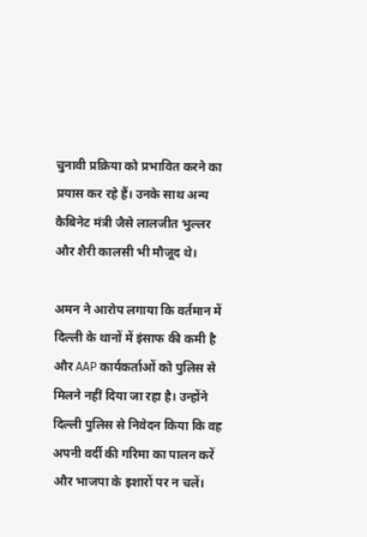चुनावी प्रक्रिया को प्रभावित करने का प्रयास कर रहे हैं। उनके साथ अन्य कैबिनेट मंत्री जैसे लालजीत भुल्लर और शैरी कालसी भी मौजूद थे।

अमन ने आरोप लगाया कि वर्तमान में दिल्ली के थानों में इंसाफ की कमी है और AAP कार्यकर्ताओं को पुलिस से मिलने नहीं दिया जा रहा है। उन्होंने दिल्ली पुलिस से निवेदन किया कि वह अपनी वर्दी की गरिमा का पालन करें और भाजपा के इशारों पर न चलें।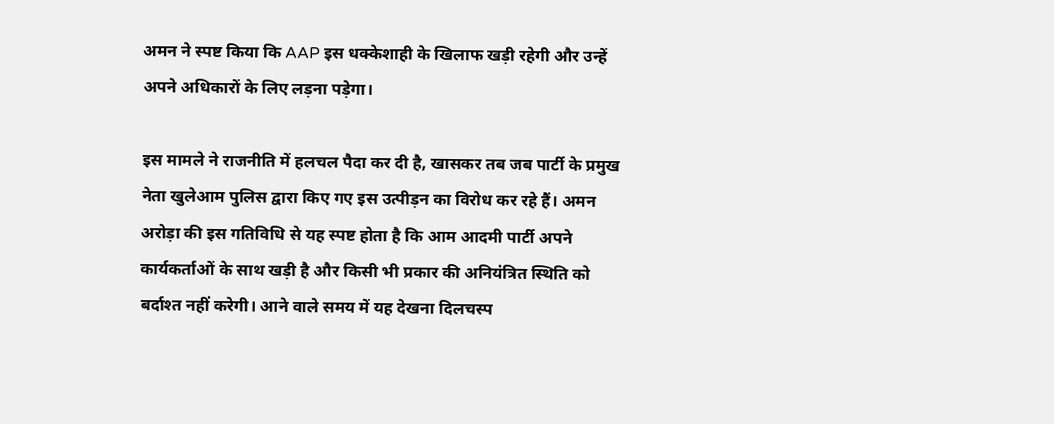अमन ने स्पष्ट किया कि AAP इस धक्केशाही के खिलाफ खड़ी रहेगी और उन्हें अपने अधिकारों के लिए लड़ना पड़ेगा।

इस मामले ने राजनीति में हलचल पैदा कर दी है, खासकर तब जब पार्टी के प्रमुख नेता खुलेआम पुलिस द्वारा किए गए इस उत्पीड़न का विरोध कर रहे हैं। अमन अरोड़ा की इस गतिविधि से यह स्पष्ट होता है कि आम आदमी पार्टी अपने कार्यकर्ताओं के साथ खड़ी है और किसी भी प्रकार की अनियंत्रित स्थिति को बर्दाश्त नहीं करेगी। आने वाले समय में यह देखना दिलचस्प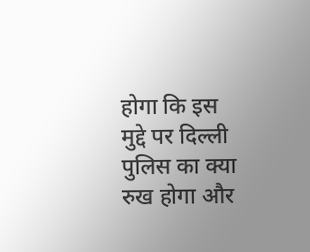होगा कि इस मुद्दे पर दिल्ली पुलिस का क्या रुख होगा और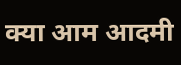क्या आम आदमी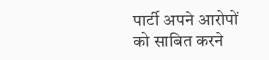पार्टी अपने आरोपों को साबित करने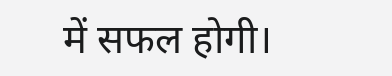में सफल होगी।